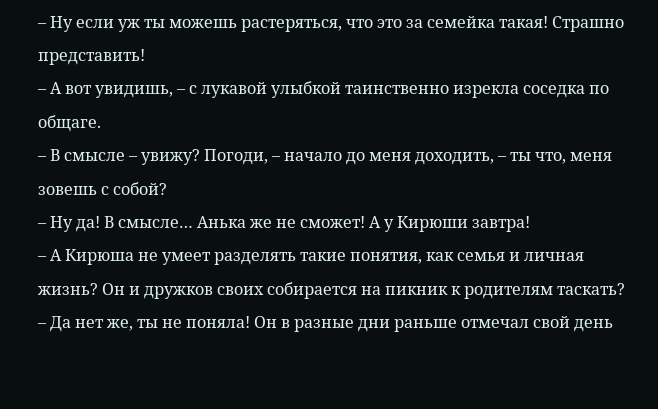– Ну если уж ты можешь растеряться, что это за семейка такая! Страшно представить!
– А вот увидишь, – с лукавой улыбкой таинственно изрекла соседка по общаге.
– В смысле – увижу? Погоди, – начало до меня доходить, – ты что, меня зовешь с собой?
– Ну да! В смысле… Анька же не сможет! А у Кирюши завтра!
– А Кирюша не умеет разделять такие понятия, как семья и личная жизнь? Он и дружков своих собирается на пикник к родителям таскать?
– Да нет же, ты не поняла! Он в разные дни раньше отмечал свой день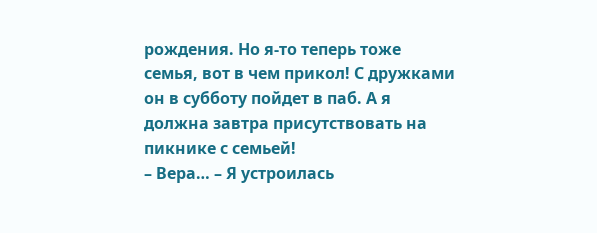рождения. Но я-то теперь тоже семья, вот в чем прикол! С дружками он в субботу пойдет в паб. А я должна завтра присутствовать на пикнике с семьей!
– Вера… – Я устроилась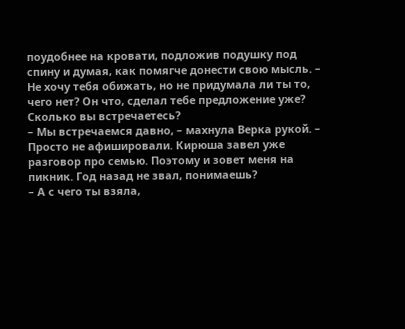поудобнее на кровати, подложив подушку под спину и думая, как помягче донести свою мысль. – Не хочу тебя обижать, но не придумала ли ты то, чего нет? Он что, сделал тебе предложение уже? Сколько вы встречаетесь?
– Мы встречаемся давно, – махнула Верка рукой. – Просто не афишировали. Кирюша завел уже разговор про семью. Поэтому и зовет меня на пикник. Год назад не звал, понимаешь?
– А с чего ты взяла,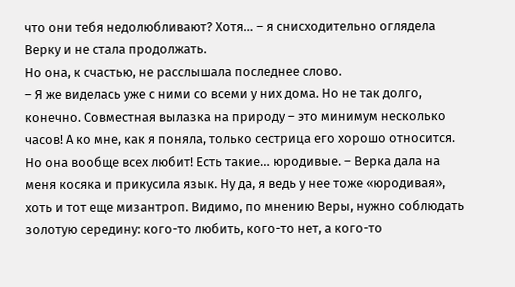что они тебя недолюбливают? Хотя… – я снисходительно оглядела Верку и не стала продолжать.
Но она, к счастью, не расслышала последнее слово.
– Я же виделась уже с ними со всеми у них дома. Но не так долго, конечно. Совместная вылазка на природу – это минимум несколько часов! А ко мне, как я поняла, только сестрица его хорошо относится. Но она вообще всех любит! Есть такие… юродивые. – Верка дала на меня косяка и прикусила язык. Ну да, я ведь у нее тоже «юродивая», хоть и тот еще мизантроп. Видимо, по мнению Веры, нужно соблюдать золотую середину: кого-то любить, кого-то нет, а кого-то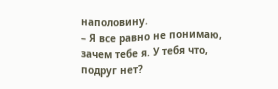наполовину.
– Я все равно не понимаю, зачем тебе я. У тебя что, подруг нет?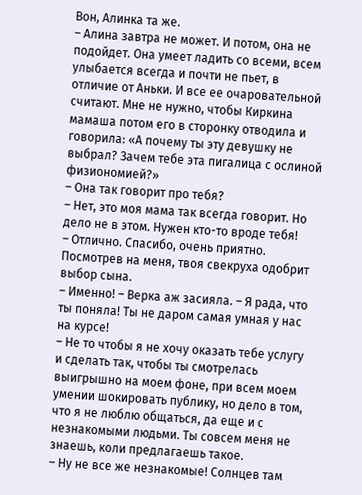Вон, Алинка та же.
– Алина завтра не может. И потом, она не подойдет. Она умеет ладить со всеми, всем улыбается всегда и почти не пьет, в отличие от Аньки. И все ее очаровательной считают. Мне не нужно, чтобы Киркина мамаша потом его в сторонку отводила и говорила: «А почему ты эту девушку не выбрал? Зачем тебе эта пигалица с ослиной физиономией?»
– Она так говорит про тебя?
– Нет, это моя мама так всегда говорит. Но дело не в этом. Нужен кто-то вроде тебя!
– Отлично. Спасибо, очень приятно. Посмотрев на меня, твоя свекруха одобрит выбор сына.
– Именно! – Верка аж засияла. – Я рада, что ты поняла! Ты не даром самая умная у нас на курсе!
– Не то чтобы я не хочу оказать тебе услугу и сделать так, чтобы ты смотрелась выигрышно на моем фоне, при всем моем умении шокировать публику, но дело в том, что я не люблю общаться, да еще и с незнакомыми людьми. Ты совсем меня не знаешь, коли предлагаешь такое.
– Ну не все же незнакомые! Солнцев там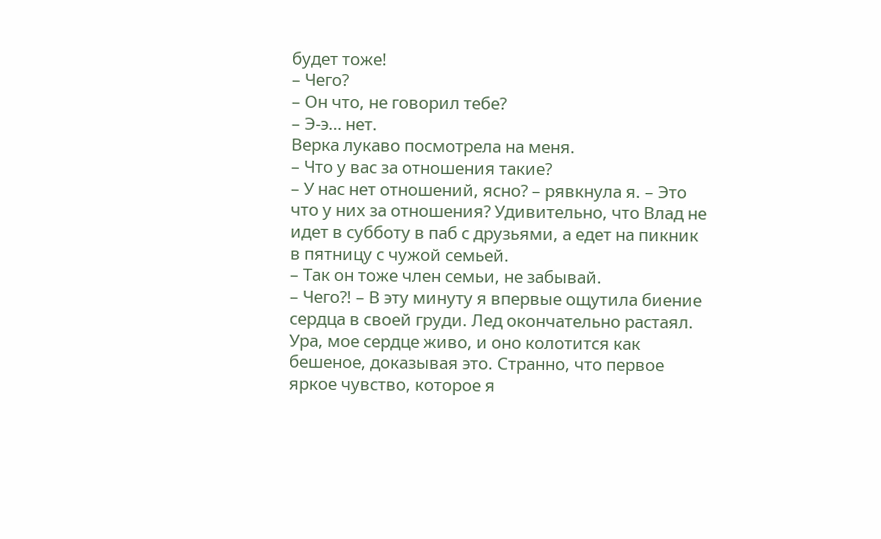будет тоже!
– Чего?
– Он что, не говорил тебе?
– Э-э… нет.
Верка лукаво посмотрела на меня.
– Что у вас за отношения такие?
– У нас нет отношений, ясно? – рявкнула я. – Это что у них за отношения? Удивительно, что Влад не идет в субботу в паб с друзьями, а едет на пикник в пятницу с чужой семьей.
– Так он тоже член семьи, не забывай.
– Чего?! – В эту минуту я впервые ощутила биение сердца в своей груди. Лед окончательно растаял. Ура, мое сердце живо, и оно колотится как бешеное, доказывая это. Странно, что первое яркое чувство, которое я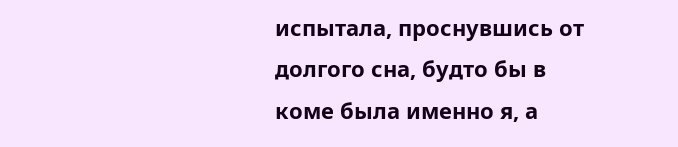испытала, проснувшись от долгого сна, будто бы в коме была именно я, а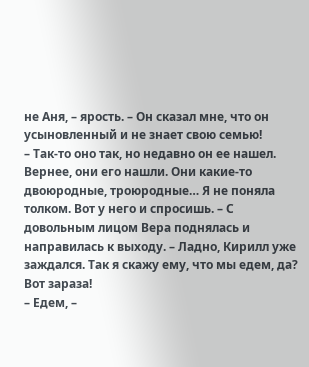не Аня, – ярость. – Он сказал мне, что он усыновленный и не знает свою семью!
– Так-то оно так, но недавно он ее нашел. Вернее, они его нашли. Они какие-то двоюродные, троюродные… Я не поняла толком. Вот у него и спросишь. – С довольным лицом Вера поднялась и направилась к выходу. – Ладно, Кирилл уже заждался. Так я скажу ему, что мы едем, да?
Вот зараза!
– Едем, –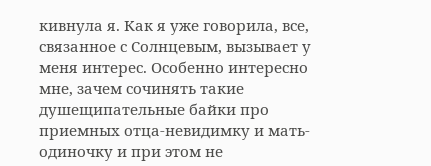кивнула я. Как я уже говорила, все, связанное с Солнцевым, вызывает у меня интерес. Особенно интересно мне, зачем сочинять такие душещипательные байки про приемных отца-невидимку и мать-одиночку и при этом не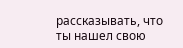рассказывать, что ты нашел свою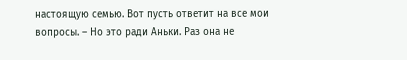настоящую семью. Вот пусть ответит на все мои вопросы. – Но это ради Аньки. Раз она не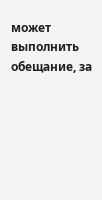может выполнить обещание, за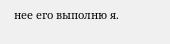нее его выполню я.